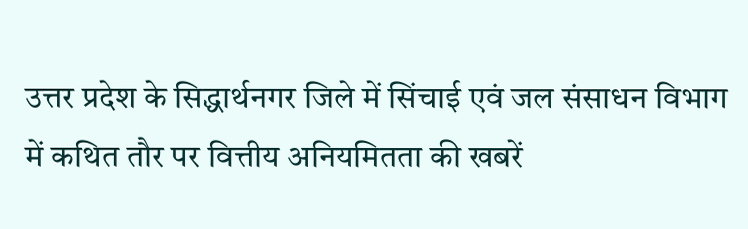उत्तर प्रदेश के सिद्धार्थनगर जिले में सिंचाई एवं जल संसाधन विभाग में कथित तौर पर वित्तीय अनियमितता की खबरें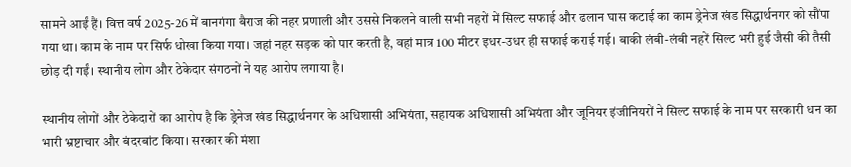सामने आईं हैं। वित्त वर्ष 2025-26 में बानगंगा बैराज की नहर प्रणाली और उससे निकलने वाली सभी नहरों में सिल्ट सफाई और ढलान घास कटाई का काम ड्रेनेज खंड सिद्धार्थनगर को सौंपा गया था। काम के नाम पर सिर्फ धोखा किया गया। जहां नहर सड़क को पार करती है, वहां मात्र 100 मीटर इधर-उधर ही सफाई कराई गई। बाकी लंबी-लंबी नहरें सिल्ट भरी हुई जैसी की तैसी छोड़ दी गईं। स्थानीय लोग और ठेकेदार संगठनों ने यह आरोप लगाया है।

स्थानीय लोगों और ठेकेदारों का आरोप है कि ड्रेनेज खंड सिद्धार्थनगर के अधिशासी अभियंता, सहायक अधिशासी अभियंता और जूनियर इंजीनियरों ने सिल्ट सफाई के नाम पर सरकारी धन का भारी भ्रष्टाचार और बंदरबांट किया। सरकार की मंशा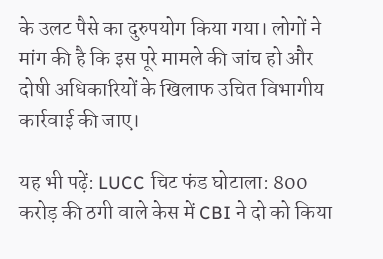के उलट पैसे का दुरुपयोग किया गया। लोगों ने मांग की है कि इस पूरे मामले की जांच हो और दोषी अधिकारियों के खिलाफ उचित विभागीय कार्रवाई की जाए।

यह भी पढ़ें: LUCC चिट फंड घोटाला: 800 करोड़ की ठगी वाले केस में CBI ने दो को किया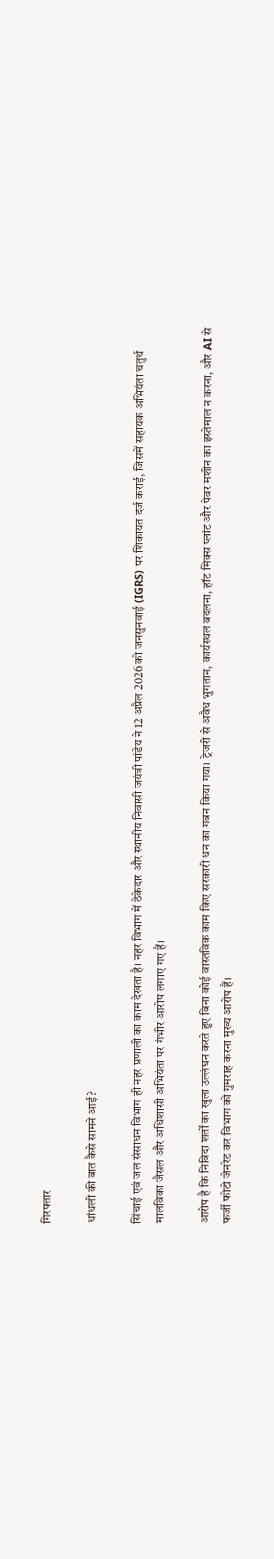गिरफ्तार

धांधली की बात कैसे सामने आई?

सिंचाई एवं जल संसाधन विभाग ही नहर प्रणाली का काम देखता है। नहर विभाग में ठेकेदार और स्थानीय निवासी जयंत्री पांडेय ने 12 अप्रैल 2026 को जनसुनवाई (IGRS) पर शिकायत दर्ज कराई, जिसमें सहायक अभियंता चतुर्थ मालविका जैसल और अधिशासी अभियंता पर गंभीर आरोप लगाए गए हैं।

आरोप है कि निविदा शर्तों का खुला उल्लंघन करते हुए बिना कोई वास्तविक काम किए सरकारी धन का गबन किया गया। ट्रेजरी से अवैध भुगतान, कार्यस्थल बदलना, हॉट मिक्स प्लांट और पेवर मशीन का इस्तेमाल न करना, और AI से फर्जी फोटो जेनरेट कर विभाग को गुमराह करना मुख्य आरोप हैं।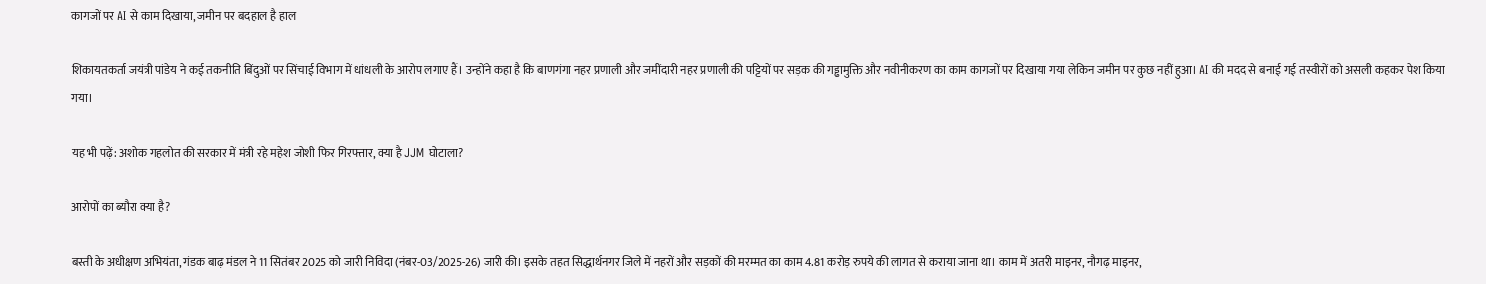कागजों पर AI से काम दिखाया, जमीन पर बदहाल है हाल

शिकायतकर्ता जयंत्री पांडेय ने कई तकनीति बिंदुओं पर सिंचाई विभाग में धांधली के आरोप लगाए हैं। उन्होंने कहा है कि बाणगंगा नहर प्रणाली और जमींदारी नहर प्रणाली की पट्टियों पर सड़क की गड्ढामुक्ति और नवीनीकरण का काम कागजों पर दिखाया गया लेकिन जमीन पर कुछ नहीं हुआ। AI की मदद से बनाई गई तस्वीरों को असली कहकर पेश किया गया।

यह भी पढ़ें: अशोक गहलोत की सरकार में मंत्री रहे महेश जोशी फिर गिरफ्तार, क्या है JJM घोटाला?

आरोपों का ब्यौरा क्या है?

बस्ती के अधीक्षण अभियंता, गंडक बाढ़ मंडल ने 11 सितंबर 2025 को जारी निविदा (नंबर-03/2025-26) जारी की। इसके तहत सिद्धार्थनगर जिले में नहरों और सड़कों की मरम्मत का काम 4.81 करोड़ रुपये की लागत से कराया जाना था। काम में अतरी माइनर, नौगढ़ माइनर,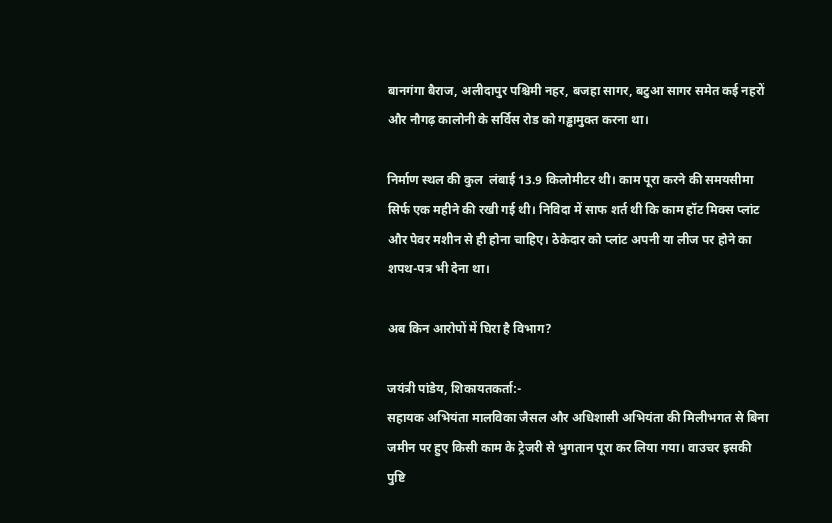बानगंगा बैराज, अलीदापुर पश्चिमी नहर, बजहा सागर, बटुआ सागर समेत कई नहरों और नौगढ़ कालोनी के सर्विस रोड को गड्ढामुक्त करना था।

निर्माण स्थल की कुल  लंबाई 13.9 किलोमीटर थी। काम पूरा करने की समयसीमा सिर्फ एक महीने की रखी गई थी। निविदा में साफ शर्त थी कि काम हॉट मिक्स प्लांट और पेवर मशीन से ही होना चाहिए। ठेकेदार को प्लांट अपनी या लीज पर होने का शपथ-पत्र भी देना था।

अब किन आरोपों में घिरा है विभाग?

जयंत्री पांडेय, शिकायतकर्ता:-
सहायक अभियंता मालविका जैसल और अधिशासी अभियंता की मिलीभगत से बिना जमीन पर हुए किसी काम के ट्रेजरी से भुगतान पूरा कर लिया गया। वाउचर इसकी पुष्टि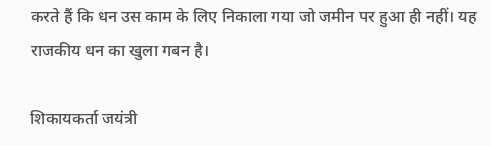करते हैं कि धन उस काम के लिए निकाला गया जो जमीन पर हुआ ही नहीं। यह राजकीय धन का खुला गबन है।

शिकायकर्ता जयंत्री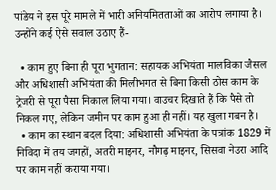पांडेय ने इस पूरे मामले में भारी अनियमितताओं का आरोप लगाया है। उन्होंने कई ऐसे सवाल उठाए हैं-

  • काम हुए बिना ही पूरा भुगतान: सहायक अभियंता मालविका जैसल और अधिशासी अभियंता की मिलीभगत से बिना किसी ठोस काम के ट्रेजरी से पूरा पैसा निकाल लिया गया। वाउचर दिखाते हैं कि पैसे तो निकल गए, लेकिन जमीन पर काम हुआ ही नहीं। यह खुला गबन है।
  • काम का स्थान बदल दिया: अधिशासी अभियंता के पत्रांक 1829 में निविदा में तय जगहों, अतरी माइनर, नौगढ़ माइनर, सिसवा नेउरा आदि पर काम नहीं कराया गया।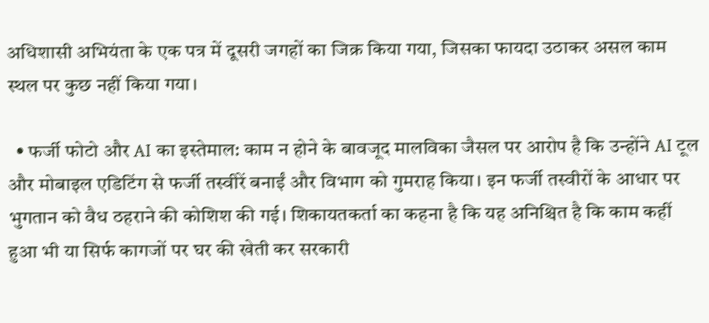अधिशासी अभियंता के एक पत्र में दूसरी जगहों का जिक्र किया गया, जिसका फायदा उठाकर असल काम स्थल पर कुछ नहीं किया गया।

  • फर्जी फोटो और AI का इस्तेमाल: काम न होने के बावजूद मालविका जैसल पर आरोप है कि उन्होंने AI टूल और मोबाइल एडिटिंग से फर्जी तस्वीरें बनाईं और विभाग को गुमराह किया। इन फर्जी तस्वीरों के आधार पर भुगतान को वैध ठहराने की कोशिश की गई। शिकायतकर्ता का कहना है कि यह अनिश्चित है कि काम कहीं हुआ भी या सिर्फ कागजों पर घर की खेती कर सरकारी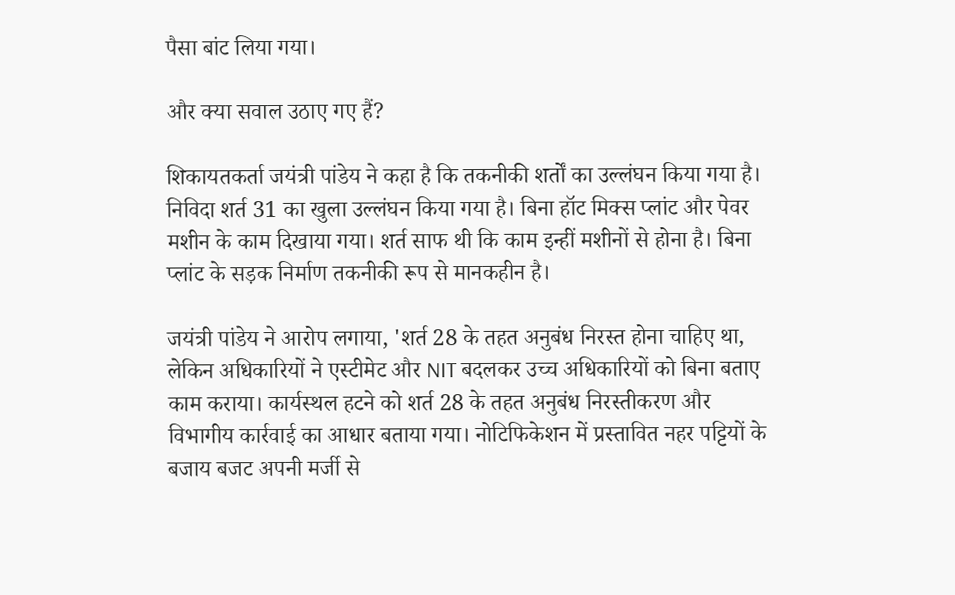पैसा बांट लिया गया।

और क्या सवाल उठाए गए हैं?

शिकायतकर्ता जयंत्री पांडेय ने कहा है कि तकनीकी शर्तों का उल्लंघन किया गया है। निविदा शर्त 31 का खुला उल्लंघन किया गया है। बिना हॉट मिक्स प्लांट और पेवर मशीन के काम दिखाया गया। शर्त साफ थी कि काम इन्हीं मशीनों से होना है। बिना प्लांट के सड़क निर्माण तकनीकी रूप से मानकहीन है।

जयंत्री पांडेय ने आरोप लगाया, 'शर्त 28 के तहत अनुबंध निरस्त होना चाहिए था, लेकिन अधिकारियों ने एस्टीमेट और NIT बदलकर उच्च अधिकारियों को बिना बताए काम कराया। कार्यस्थल हटने को शर्त 28 के तहत अनुबंध निरस्तीकरण और विभागीय कार्रवाई का आधार बताया गया। नोटिफिकेशन में प्रस्तावित नहर पट्टियों के बजाय बजट अपनी मर्जी से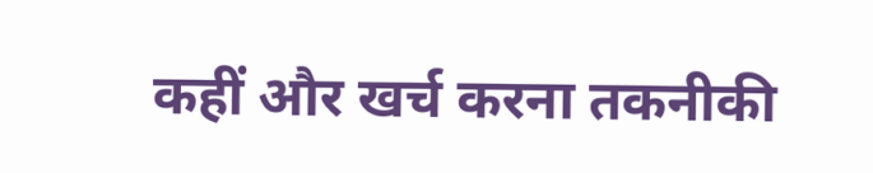कहीं और खर्च करना तकनीकी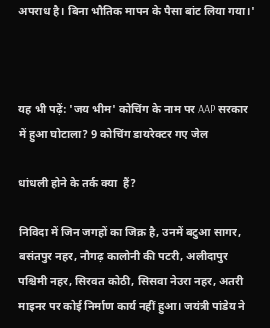अपराध है। बिना भौतिक मापन के पैसा बांट लिया गया।'



यह भी पढ़ें: 'जय भीम' कोचिंग के नाम पर AAP सरकार में हुआ घोटाला? 9 कोचिंग डायरेक्टर गए जेल

धांधली होने के तर्क क्या  हैं?

निविदा में जिन जगहों का जिक्र है, उनमें बटुआ सागर, बसंतपुर नहर, नौगढ़ कालोनी की पटरी, अलीदापुर पश्चिमी नहर, सिरवत कोठी, सिसवा नेउरा नहर, अतरी माइनर पर कोई निर्माण कार्य नहीं हुआ। जयंत्री पांडेय ने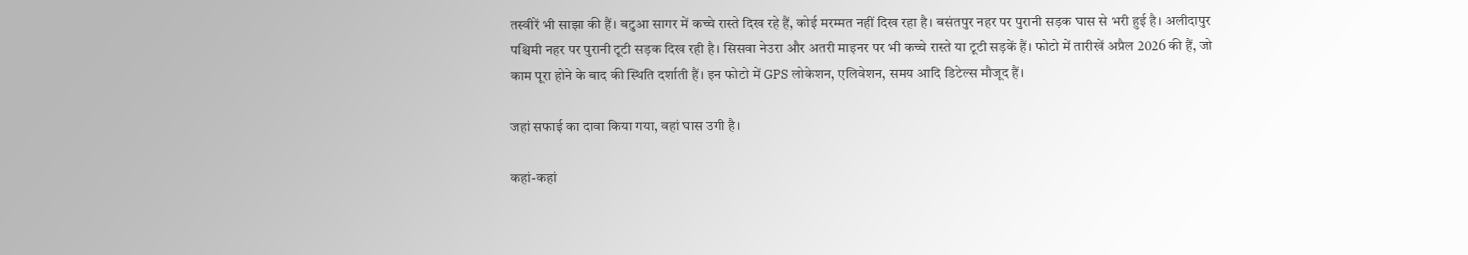तस्वीरें भी साझा की हैं। बटुआ सागर में कच्चे रास्ते दिख रहे हैं, कोई मरम्मत नहीं दिख रहा है। बसंतपुर नहर पर पुरानी सड़क घास से भरी हुई है। अलीदापुर पश्चिमी नहर पर पुरानी टूटी सड़क दिख रही है। सिसवा नेउरा और अतरी माइनर पर भी कच्चे रास्ते या टूटी सड़कें हैं। फोटो में तारीखें अप्रैल 2026 की हैं, जो काम पूरा होने के बाद की स्थिति दर्शाती हैं। इन फोटो में GPS लोकेशन, एलिवेशन, समय आदि डिटेल्स मौजूद हैं।

जहां सफाई का दावा किया गया, वहां घास उगी है।

कहां-कहां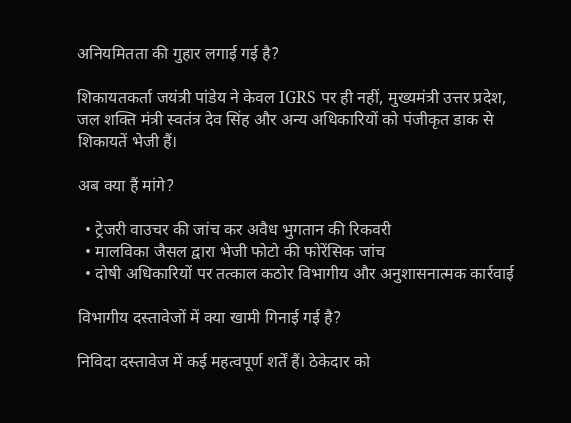अनियमितता की गुहार लगाई गई है?

शिकायतकर्ता जयंत्री पांडेय ने केवल IGRS पर ही नहीं, मुख्यमंत्री उत्तर प्रदेश, जल शक्ति मंत्री स्वतंत्र देव सिंह और अन्य अधिकारियों को पंजीकृत डाक से शिकायतें भेजी हैं।

अब क्या हैं मांगे?

  • ट्रेजरी वाउचर की जांच कर अवैध भुगतान की रिकवरी
  • मालविका जैसल द्वारा भेजी फोटो की फोरेंसिक जांच
  • दोषी अधिकारियों पर तत्काल कठोर विभागीय और अनुशासनात्मक कार्रवाई

विभागीय दस्तावेजों में क्या खामी गिनाई गई है?

निविदा दस्तावेज में कई महत्वपूर्ण शर्तें हैं। ठेकेदार को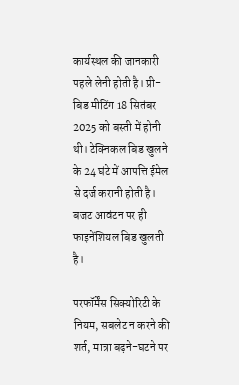कार्यस्थल की जानकारी पहले लेनी होती है। प्री-बिड मीटिंग 18 सितंबर 2025 को बस्ती में होनी थी। टेक्निकल बिड खुलने के 24 घंटे में आपत्ति ईमेल से दर्ज करानी होती है। बजट आवंटन पर ही फाइनेंशियल बिड खुलती है।

परफॉर्मेंस सिक्योरिटी के नियम, सबलेट न करने की शर्त, मात्रा बढ़ने-घटने पर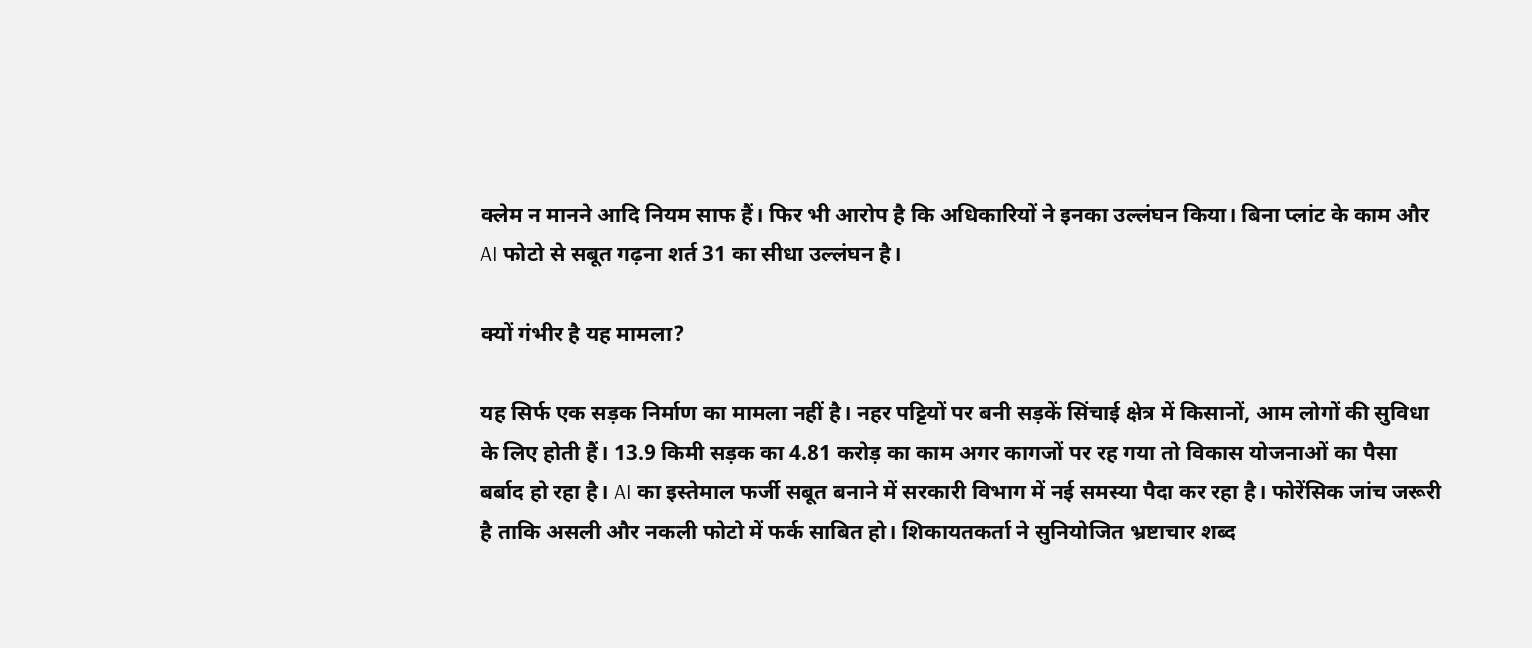क्लेम न मानने आदि नियम साफ हैं। फिर भी आरोप है कि अधिकारियों ने इनका उल्लंघन किया। बिना प्लांट के काम और AI फोटो से सबूत गढ़ना शर्त 31 का सीधा उल्लंघन है।

क्यों गंभीर है यह मामला?

यह सिर्फ एक सड़क निर्माण का मामला नहीं है। नहर पट्टियों पर बनी सड़कें सिंचाई क्षेत्र में किसानों, आम लोगों की सुविधा के लिए होती हैं। 13.9 किमी सड़क का 4.81 करोड़ का काम अगर कागजों पर रह गया तो विकास योजनाओं का पैसा बर्बाद हो रहा है। AI का इस्तेमाल फर्जी सबूत बनाने में सरकारी विभाग में नई समस्या पैदा कर रहा है। फोरेंसिक जांच जरूरी है ताकि असली और नकली फोटो में फर्क साबित हो। शिकायतकर्ता ने सुनियोजित भ्रष्टाचार शब्द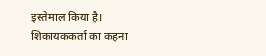इस्तेमाल किया है। शिकायककर्ता का कहना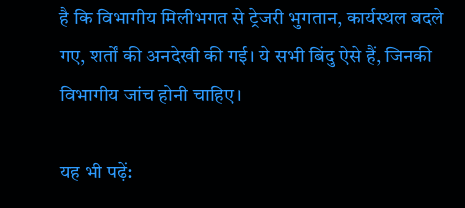है कि विभागीय मिलीभगत से ट्रेजरी भुगतान, कार्यस्थल बदले गए, शर्तों की अनदेखी की गई। ये सभी बिंदु ऐसे हैं, जिनकी विभागीय जांच होनी चाहिए।

यह भी पढ़ें: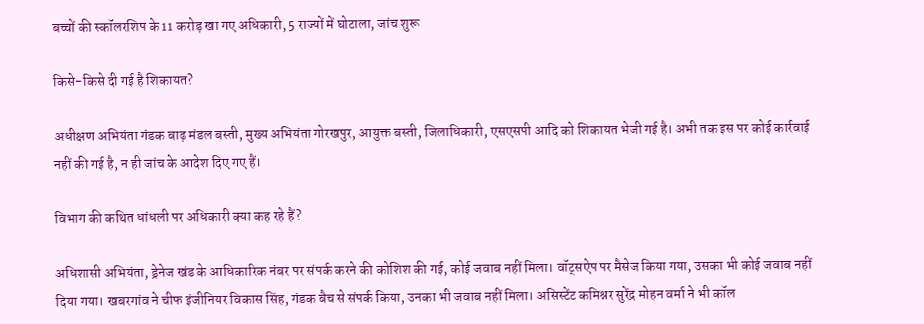बच्चों की स्कॉलरशिप के 11 करोड़ खा गए अधिकारी, 5 राज्यों में घोटाला, जांच शुरू

किसे-किसे दी गई है शिकायत?

अधीक्षण अभियंता गंडक बाढ़ मंडल बस्ती, मुख्य अभियंता गोरखपुर, आयुक्त बस्ती, जिलाधिकारी, एसएसपी आदि को शिकायत भेजी गई है। अभी तक इस पर कोई कार्रवाई नहीं की गई है, न ही जांच के आदेश दिए गए हैं।

विभाग की कथित धांधली पर अधिकारी क्या कह रहे हैं?

अधिशासी अभियंता, ड्रेनेज खंड के आधिकारिक नंबर पर संपर्क करने की कोशिश की गई, कोई जवाब नहीं मिला। वॉट्सऐप पर मैसेज किया गया, उसका भी कोई जवाब नहीं दिया गया। खबरगांव ने चीफ इंजीनियर विकास सिंह, गंडक बैच से संपर्क किया, उनका भी जवाब नहीं मिला। असिस्टेंट कमिश्नर सुरेंद्र मोहन वर्मा ने भी कॉल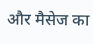और मैसेज का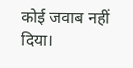कोई जवाब नहीं दिया।